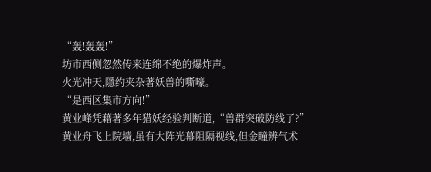“轰!轰轰!”
坊市西侧忽然传来连绵不绝的爆炸声。
火光冲天,隱约夹杂著妖兽的嘶嚎。
“是西区集市方向!”
黄业峰凭藉著多年猎妖经验判断道,“兽群突破防线了?”
黄业舟飞上院墙,虽有大阵光幕阻隔视线,但金瞳辨气术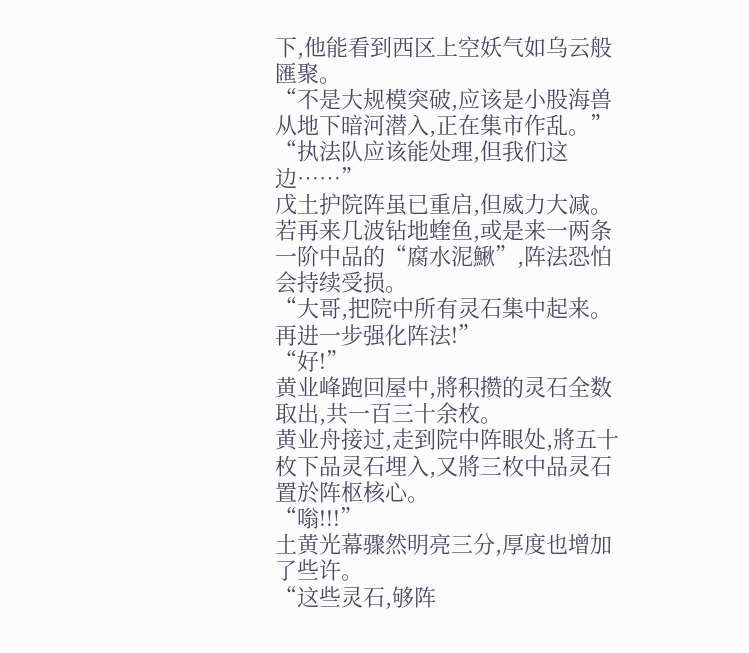下,他能看到西区上空妖气如乌云般匯聚。
“不是大规模突破,应该是小股海兽从地下暗河潜入,正在集市作乱。”
“执法队应该能处理,但我们这边……”
戊土护院阵虽已重启,但威力大减。
若再来几波钻地蝰鱼,或是来一两条一阶中品的“腐水泥鰍”,阵法恐怕会持续受损。
“大哥,把院中所有灵石集中起来。再进一步强化阵法!”
“好!”
黄业峰跑回屋中,將积攒的灵石全数取出,共一百三十余枚。
黄业舟接过,走到院中阵眼处,將五十枚下品灵石埋入,又將三枚中品灵石置於阵枢核心。
“嗡!!!”
土黄光幕骤然明亮三分,厚度也增加了些许。
“这些灵石,够阵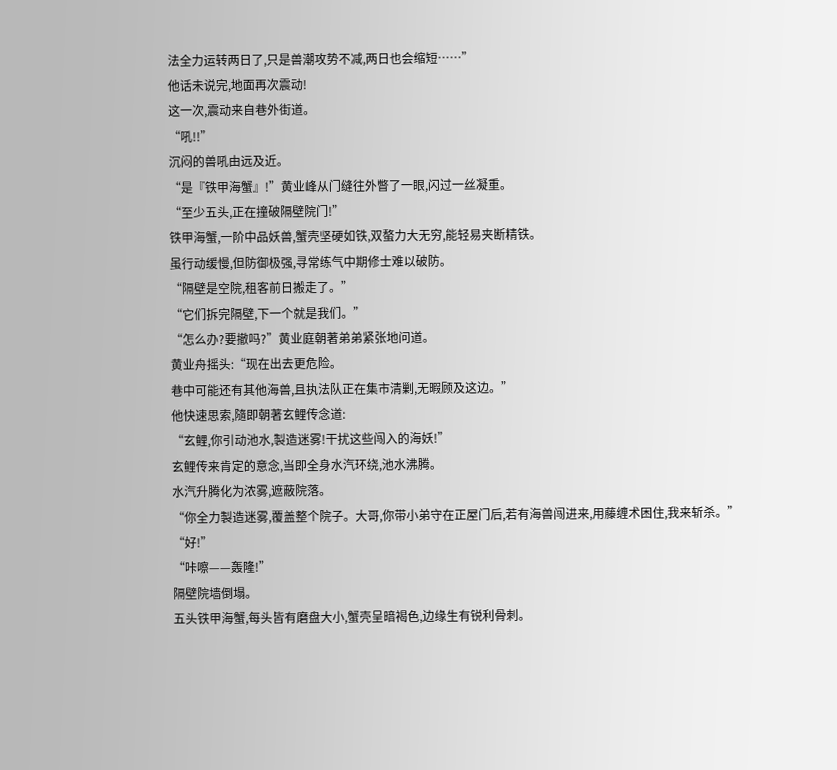法全力运转两日了,只是兽潮攻势不减,两日也会缩短……”
他话未说完,地面再次震动!
这一次,震动来自巷外街道。
“吼!!”
沉闷的兽吼由远及近。
“是『铁甲海蟹』!”黄业峰从门缝往外瞥了一眼,闪过一丝凝重。
“至少五头,正在撞破隔壁院门!”
铁甲海蟹,一阶中品妖兽,蟹壳坚硬如铁,双螯力大无穷,能轻易夹断精铁。
虽行动缓慢,但防御极强,寻常练气中期修士难以破防。
“隔壁是空院,租客前日搬走了。”
“它们拆完隔壁,下一个就是我们。”
“怎么办?要撤吗?”黄业庭朝著弟弟紧张地问道。
黄业舟摇头:“现在出去更危险。
巷中可能还有其他海兽,且执法队正在集市清剿,无暇顾及这边。”
他快速思索,隨即朝著玄鲤传念道:
“玄鲤,你引动池水,製造迷雾!干扰这些闯入的海妖!”
玄鲤传来肯定的意念,当即全身水汽环绕,池水沸腾。
水汽升腾化为浓雾,遮蔽院落。
“你全力製造迷雾,覆盖整个院子。大哥,你带小弟守在正屋门后,若有海兽闯进来,用藤缠术困住,我来斩杀。”
“好!”
“咔嚓——轰隆!”
隔壁院墙倒塌。
五头铁甲海蟹,每头皆有磨盘大小,蟹壳呈暗褐色,边缘生有锐利骨刺。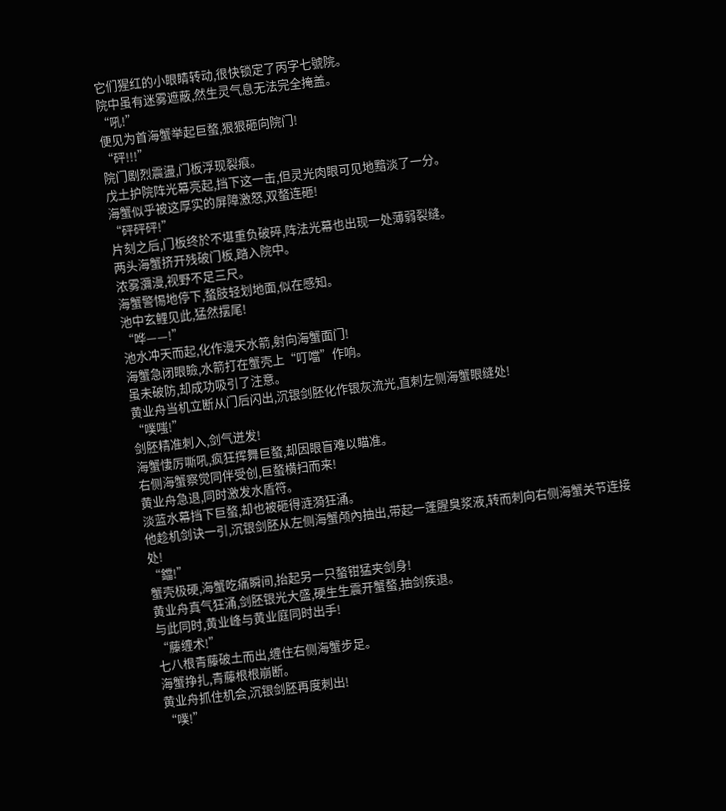它们猩红的小眼睛转动,很快锁定了丙字七號院。
院中虽有迷雾遮蔽,然生灵气息无法完全掩盖。
“吼!”
便见为首海蟹举起巨螯,狠狠砸向院门!
“砰!!!”
院门剧烈震盪,门板浮现裂痕。
戊土护院阵光幕亮起,挡下这一击,但灵光肉眼可见地黯淡了一分。
海蟹似乎被这厚实的屏障激怒,双螯连砸!
“砰砰砰!”
片刻之后,门板终於不堪重负破碎,阵法光幕也出现一处薄弱裂缝。
两头海蟹挤开残破门板,踏入院中。
浓雾瀰漫,视野不足三尺。
海蟹警惕地停下,螯肢轻划地面,似在感知。
池中玄鲤见此,猛然摆尾!
“哗——!”
池水冲天而起,化作漫天水箭,射向海蟹面门!
海蟹急闭眼瞼,水箭打在蟹壳上“叮噹”作响。
虽未破防,却成功吸引了注意。
黄业舟当机立断从门后闪出,沉银剑胚化作银灰流光,直刺左侧海蟹眼缝处!
“噗嗤!”
剑胚精准刺入,剑气迸发!
海蟹悽厉嘶吼,疯狂挥舞巨螯,却因眼盲难以瞄准。
右侧海蟹察觉同伴受创,巨螯横扫而来!
黄业舟急退,同时激发水盾符。
淡蓝水幕挡下巨螯,却也被砸得涟漪狂涌。
他趁机剑诀一引,沉银剑胚从左侧海蟹颅內抽出,带起一蓬腥臭浆液,转而刺向右侧海蟹关节连接处!
“鐺!”
蟹壳极硬,海蟹吃痛瞬间,抬起另一只螯钳猛夹剑身!
黄业舟真气狂涌,剑胚银光大盛,硬生生震开蟹螯,抽剑疾退。
与此同时,黄业峰与黄业庭同时出手!
“藤缠术!”
七八根青藤破土而出,缠住右侧海蟹步足。
海蟹挣扎,青藤根根崩断。
黄业舟抓住机会,沉银剑胚再度刺出!
“噗!”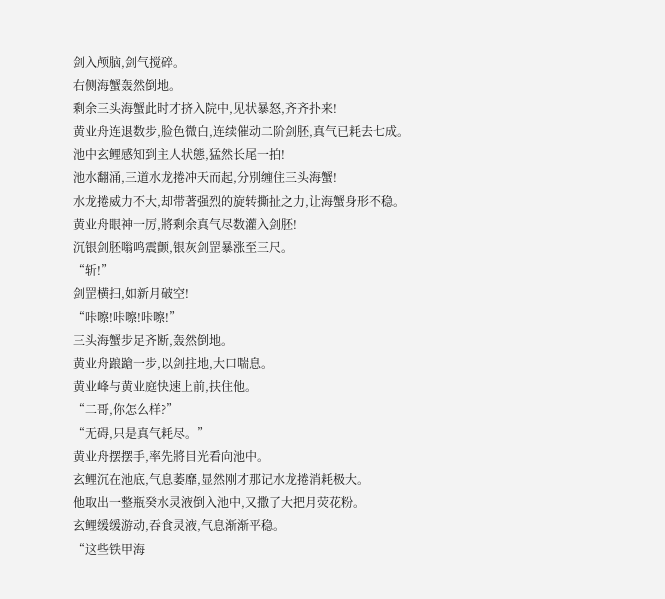剑入颅脑,剑气搅碎。
右侧海蟹轰然倒地。
剩余三头海蟹此时才挤入院中,见状暴怒,齐齐扑来!
黄业舟连退数步,脸色微白,连续催动二阶剑胚,真气已耗去七成。
池中玄鲤感知到主人状態,猛然长尾一拍!
池水翻涌,三道水龙捲冲天而起,分別缠住三头海蟹!
水龙捲威力不大,却带著强烈的旋转撕扯之力,让海蟹身形不稳。
黄业舟眼神一厉,將剩余真气尽数灌入剑胚!
沉银剑胚嗡鸣震颤,银灰剑罡暴涨至三尺。
“斩!”
剑罡横扫,如新月破空!
“咔嚓!咔嚓!咔嚓!”
三头海蟹步足齐断,轰然倒地。
黄业舟踉蹌一步,以剑拄地,大口喘息。
黄业峰与黄业庭快速上前,扶住他。
“二哥,你怎么样?”
“无碍,只是真气耗尽。”
黄业舟摆摆手,率先將目光看向池中。
玄鲤沉在池底,气息萎靡,显然刚才那记水龙捲消耗极大。
他取出一整瓶癸水灵液倒入池中,又撒了大把月荧花粉。
玄鲤缓缓游动,吞食灵液,气息渐渐平稳。
“这些铁甲海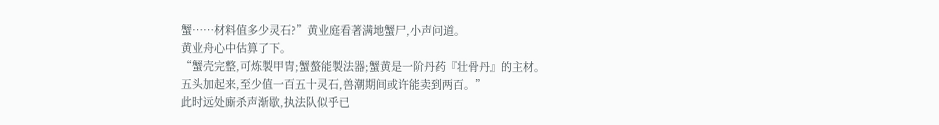蟹……材料值多少灵石?”黄业庭看著满地蟹尸,小声问道。
黄业舟心中估算了下。
“蟹壳完整,可炼製甲冑;蟹螯能製法器;蟹黄是一阶丹药『壮骨丹』的主材。
五头加起来,至少值一百五十灵石,兽潮期间或许能卖到两百。”
此时远处廝杀声渐歇,执法队似乎已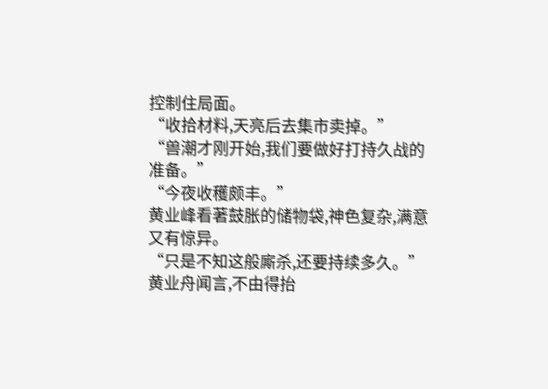控制住局面。
“收拾材料,天亮后去集市卖掉。”
“兽潮才刚开始,我们要做好打持久战的准备。”
“今夜收穫颇丰。”
黄业峰看著鼓胀的储物袋,神色复杂,满意又有惊异。
“只是不知这般廝杀,还要持续多久。”
黄业舟闻言,不由得抬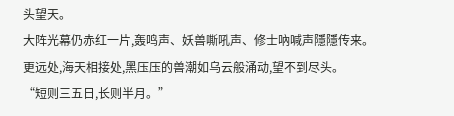头望天。
大阵光幕仍赤红一片,轰鸣声、妖兽嘶吼声、修士吶喊声隱隱传来。
更远处,海天相接处,黑压压的兽潮如乌云般涌动,望不到尽头。
“短则三五日,长则半月。”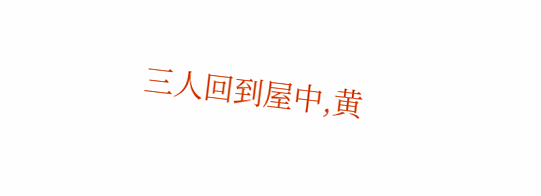三人回到屋中,黄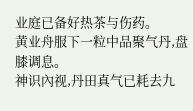业庭已备好热茶与伤药。
黄业舟服下一粒中品聚气丹,盘膝调息。
神识內视,丹田真气已耗去九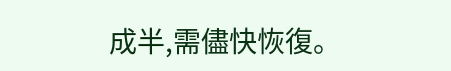成半,需儘快恢復。